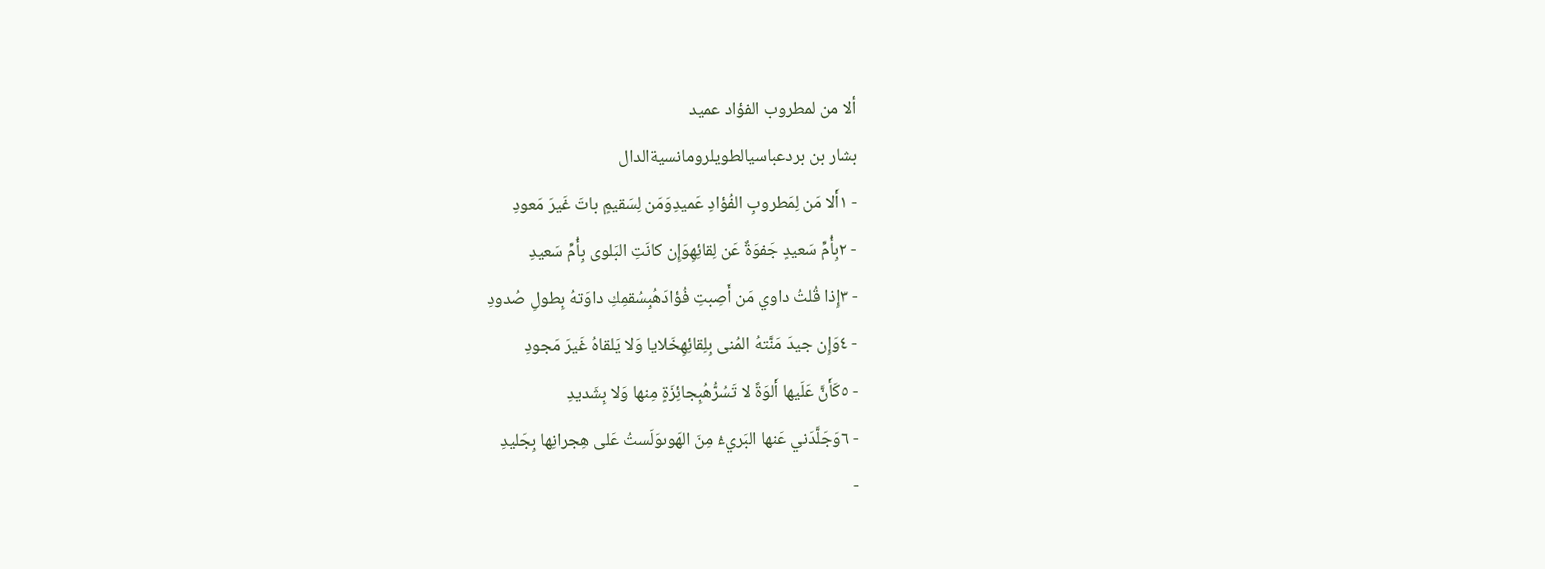ألا من لمطروب الفؤاد عميد
بشار بن بردعباسيالطويلرومانسيةالدال
- ١أَلا مَن لِمَطروبِ الفُؤادِ عَميدِوَمَن لِسَقيمٍ باتَ غَيرَ مَعودِ
- ٢بِأُمِّ سَعيدٍ جَفوَةٌ عَن لِقائِهِوَإِن كانَتِ البَلوى بِأُمِّ سَعيدِ
- ٣إِذا قُلتُ داوي مَن أَصِبتِ فُؤادَهُبِسُقمِكِ داوَتهُ بِطولِ صُدودِ
- ٤وَإِن جيدَ مَنَّتهُ المُنى بِلِقائِهِخَلايا وَلا يَلقاهُ غَيرَ مَجودِ
- ٥كَأَنَّ عَلَيها أَلوَةً لا تَسُرُّهُبِجائِزَةٍ مِنها وَلا بِشَديدِ
- ٦وَجَلَّدَني عَنها البَريءُ مِنَ الهَوىوَلَستُ عَلى هِجرانِها بِجَليدِ
-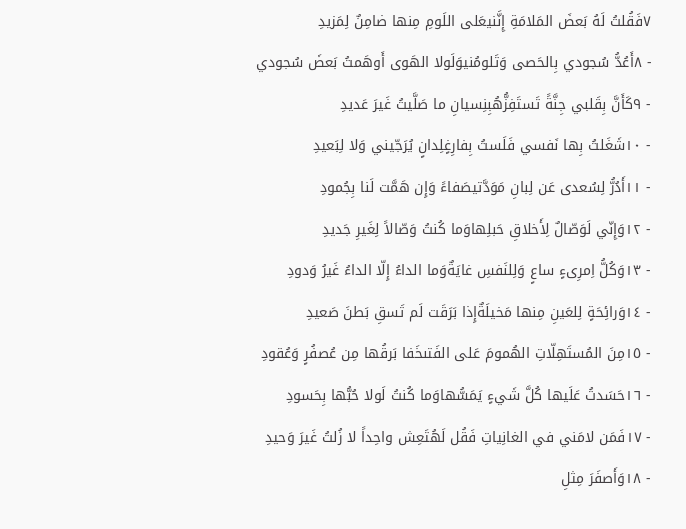٧فَقُلتُ لَهُ بَعضَ المَلامَةِ إِنَّنيعَلى اللَومِ مِنها ضامِنٌ لِمَزيدِ
- ٨أَعُدُّ سُجودي بِالحَصى وَتَلومُنيوَلَولا الهَوى أَوهَمتُ بَعضَ سُجودي
- ٩كَأَنَّ بِقَلبي جِنَّةً تَستَفِزُّهُبِنِسيانِ ما صَلَّيتُ غَيرَ عَديدِ
- ١٠شَغَلتُ بِها نَفسي فَلَستُ بِفارِغٍلِدانٍ يُرَجّيني وَلا لِبَعيدِ
- ١١أَدُرُّ لِسُعدى عَن لِبانِ مَوَدَّتيصَفاءً وَإِن هَمَّت لَنا بِجُمودِ
- ١٢وَإِنّي لَوَصّالٌ لِأَخلاقِ حَبلِهاوَما كُنتُ وَصّالاً لِغَيرِ جَديدِ
- ١٣وَكُلُّ اِمرِىءٍ ساعٍ وَلِلنَفسِ غايَةٌوَما الداءُ إِلّا الداءُ غَيرُ وَدودِ
- ١٤وَرائِحَةٍ لِلعَينِ مِنها مَخيلَةٌإِذا بَرَقَت لَم تَسقِ بَطنَ صَعيدِ
- ١٥مِنَ المُستَهِلّاتِ الهُمومَ عَلى الفَتىخَفا بَرقُها مِن عُصفُرٍ وَعُقودِ
- ١٦حَسَدتُ عَلَيها كُلَّ شَيءٍ يَمَسُّهاوَما كُنتُ لَولا حُبُّها بِحَسودِ
- ١٧فَمَن لامَني في الغانِياتِ فَقُل لَهُتَعِش واحِداً لا زُلتُ غَيرَ وَحيدِ
- ١٨وَأَصفَرَ مِثلِ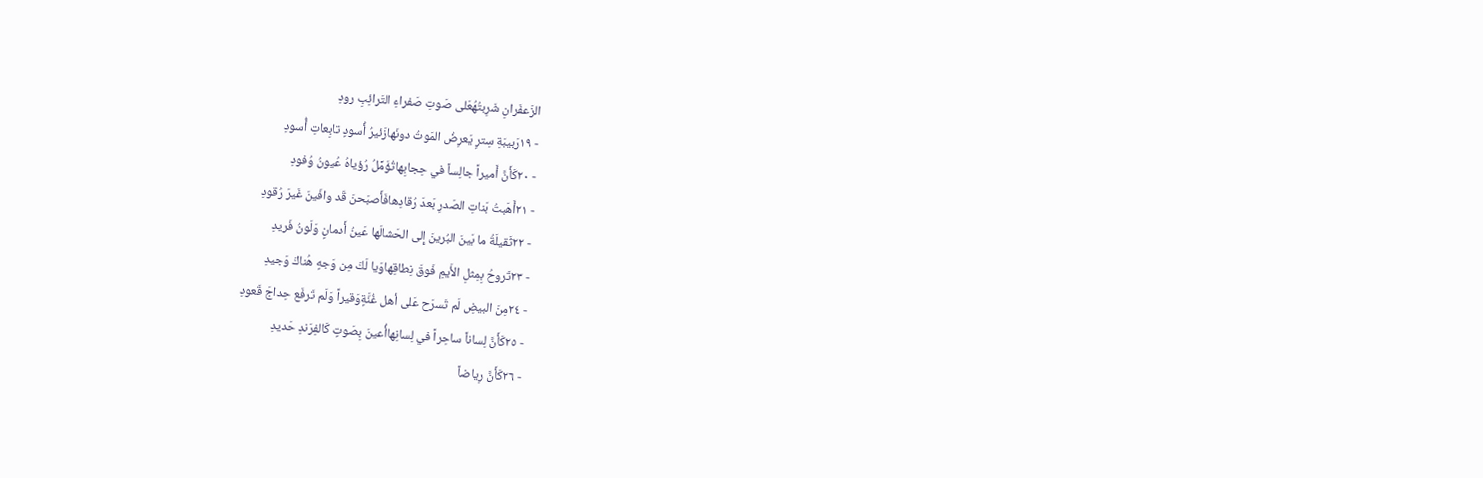الزَعفَرانِ شَرِبتُهُعَلى صَوتِ صَفراءِ التَرائِبِ رودِ
- ١٩رَبيبَةِ سِترٍ يَعرِضُ المَوتُ دونَهازَئيرُ أُسودٍ تابِعاتِ أُسودِ
- ٢٠كَأَنَّ أَميراً جالِساً في حِجابِهاتُؤَمِّلُ رُؤياهُ عُيونُ وُفودِ
- ٢١أَهَبتُ بَناتِ الصَدرِ بَعدَ رُقادِهافَأَصبَحنَ قَد وافَينَ غَيرَ رُقودِ
- ٢٢ثَقيلَةُ ما بَينَ البُرينَ إِلى الحَشالَها عَينُ أَدمانٍ وَلَونُ فَريدِ
- ٢٣تَروحُ بِمِثلِ الأَيمِ فَوقَ نِطاقِهاوَيا لَكَ مِن وَجهٍ هُناكَ وَجيدِ
- ٢٤مِنَ البيضِ لَم تَسرَح عَلى أهل غُنَّةٍوَقيراً وَلَم تَرفَع حِداجَ قَعودِ
- ٢٥كَأَنَّ لِساناً ساحِراً في لِسانِهاأُعينَ بِصَوتٍ كَالفِرَندِ حَديدِ
- ٢٦كَأَنَّ رِياضاً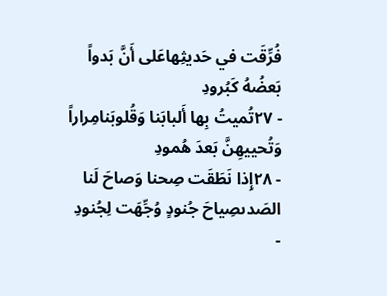فُرِّقَت في حَديثِهاعَلى أَنَّ بَدواً بَعضُهُ كَبُرودِ
- ٢٧تُميتُ بِها أَلبابَنا وَقُلوبَنامِراراً وَتُحييهِنَّ بَعدَ هُمودِ
- ٢٨إِذا نَطَقَت صِحنا وَصاحَ لَنا الصَدىصِياحَ جُنودٍ وُجِّهَت لِجُنودِ
-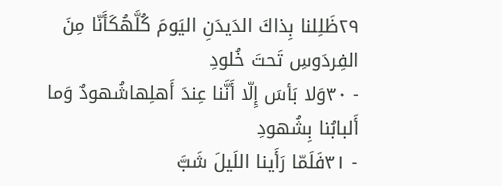٢٩ظَلِلنا بِذاكَ الدَيدَنِ اليَومَ كُلَّهُكَأَنّا مِنَ الفِردَوسِ تَحتَ خُلودِ
- ٣٠وَلا بَأسَ إِلّا أَنَّنا عِندَ أَهلِهاشُهودٌ وَما أَلبابُنا بِشُهودِ
- ٣١فَلَمّا رَأَينا اللَيلَ شَبَّ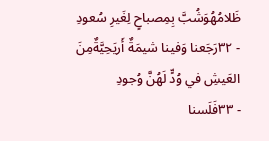ظَلامُهُوَشُبَّ بِمِصباحٍ لِغَيرِ سُعودِ
- ٣٢رَجَعنا وَفينا شيمَةٌ أَريَحِيَّةٌمِنَ العَيشِ في وُدٍّ لَهُنَّ وُجودِ
- ٣٣فَلَسنا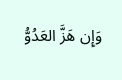وَإِن هَزَّ العَدُوُّ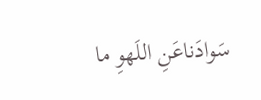سَوادَناعَنِ اللَهوِ ما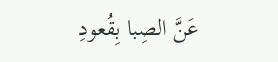عَنَّ الصِبا بِقُعودِ